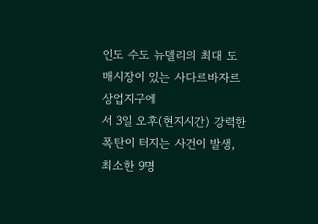인도 수도 뉴델리의 최대 도매시장이 있는 사다르바자르 상업지구에
서 3일 오후(현지시간) 강력한 폭탄이 터지는 사건이 발생, 최소한 9명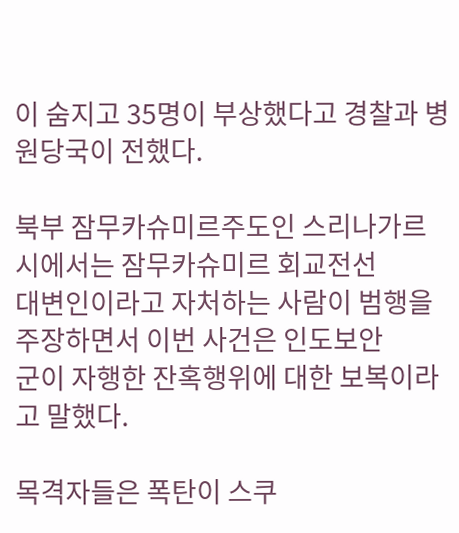이 숨지고 35명이 부상했다고 경찰과 병원당국이 전했다.

북부 잠무카슈미르주도인 스리나가르시에서는 잠무카슈미르 회교전선
대변인이라고 자처하는 사람이 범행을 주장하면서 이번 사건은 인도보안
군이 자행한 잔혹행위에 대한 보복이라고 말했다.

목격자들은 폭탄이 스쿠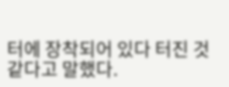터에 장착되어 있다 터진 것같다고 말했다.